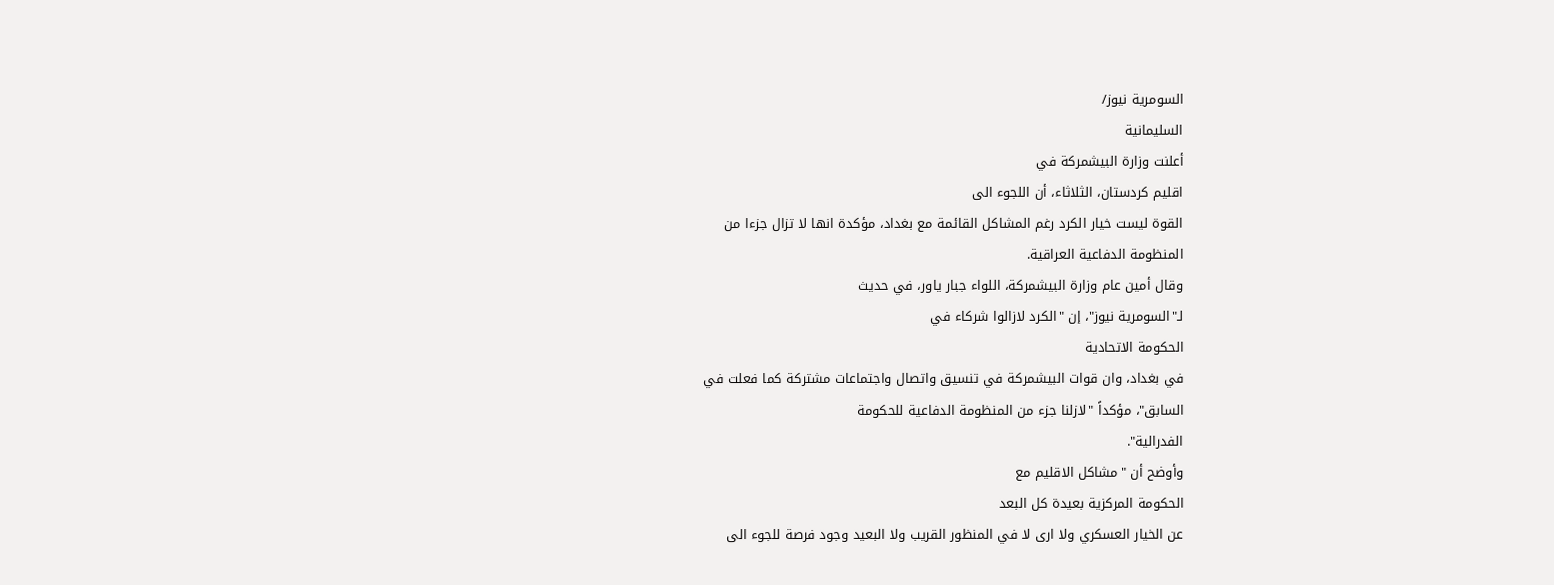السومرية نيوز/
السليمانية
أعلنت وزارة البيشمركة في
اقليم كردستان، الثلاثاء، أن اللجوء الى
القوة ليست خيار الكرد رغم المشاكل القائمة مع بغداد، مؤكدة انها لا تزال جزءا من
المنظومة الدفاعية العراقية.
وقال أمين عام وزارة البيشمركة، اللواء جبار ياور، في حديث
لـ"السومرية نيوز"، إن "الكرد لازالوا شركاء في
الحكومة الاتحادية
في بغداد، وان قوات البيشمركة في تنسيق واتصال واجتماعات مشتركة كما فعلت في
السابق"، مؤكداً "لازلنا جزء من المنظومة الدفاعية للحكومة
الفدرالية".
وأوضح أن "مشاكل الاقليم مع
الحكومة المركزية بعيدة كل البعد
عن الخيار العسكري ولا ارى لا في المنظور القريب ولا البعيد وجود فرصة للجوء الى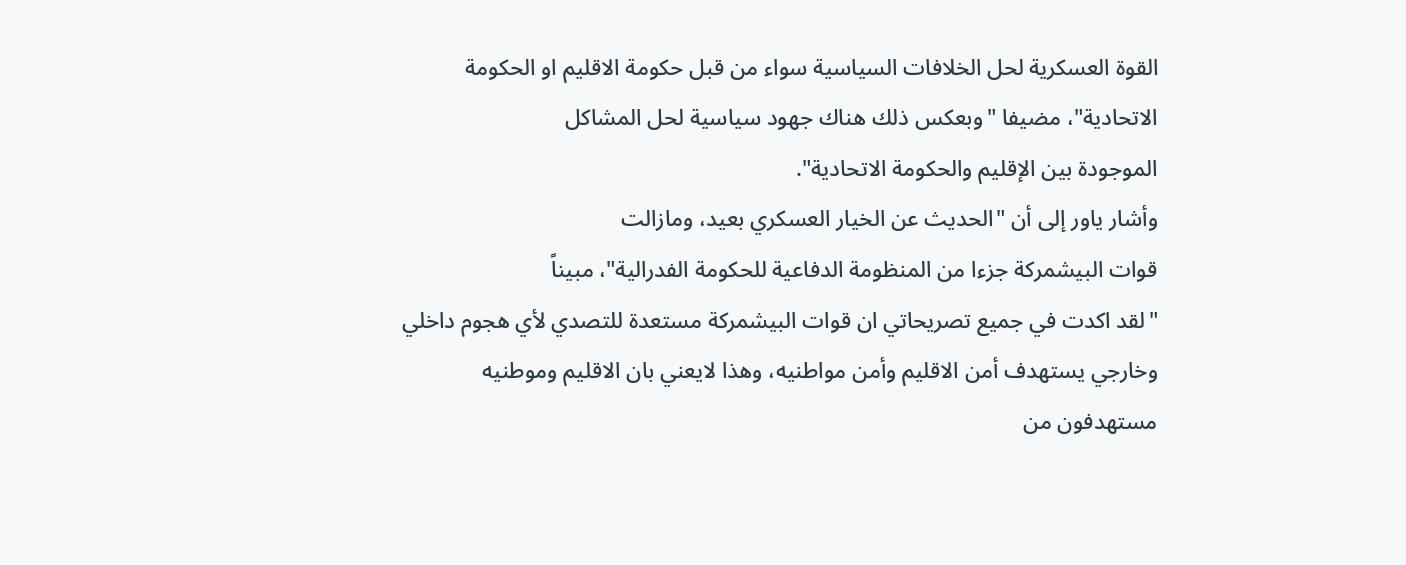القوة العسكرية لحل الخلافات السياسية سواء من قبل حكومة الاقليم او الحكومة
الاتحادية"، مضيفا "وبعكس ذلك هناك جهود سياسية لحل المشاكل
الموجودة بين الإقليم والحكومة الاتحادية".
وأشار ياور إلى أن "الحديث عن الخيار العسكري بعيد، ومازالت
قوات البيشمركة جزءا من المنظومة الدفاعية للحكومة الفدرالية"، مبيناً
"لقد اكدت في جميع تصريحاتي ان قوات البيشمركة مستعدة للتصدي لأي هجوم داخلي
وخارجي يستهدف أمن الاقليم وأمن مواطنيه، وهذا لايعني بان الاقليم وموطنيه
مستهدفون من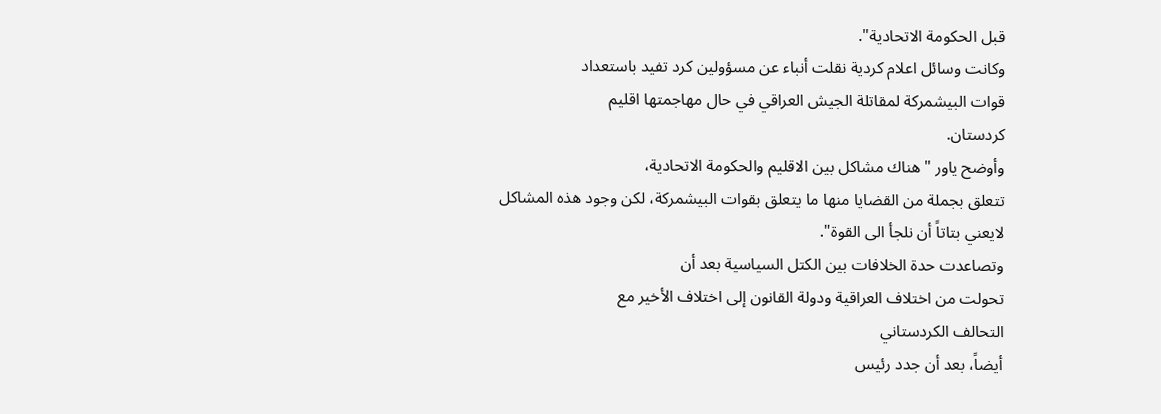قبل الحكومة الاتحادية".
وكانت وسائل اعلام كردية نقلت أنباء عن مسؤولين كرد تفيد باستعداد
قوات البيشمركة لمقاتلة الجيش العراقي في حال مهاجمتها اقليم
كردستان.
وأوضح ياور "هناك مشاكل بين الاقليم والحكومة الاتحادية،
تتعلق بجملة من القضايا منها ما يتعلق بقوات البيشمركة، لكن وجود هذه المشاكل
لايعني بتاتاً أن نلجأ الى القوة".
وتصاعدت حدة الخلافات بين الكتل السياسية بعد أن
تحولت من اختلاف العراقية ودولة القانون إلى اختلاف الأخير مع
التحالف الكردستاني
أيضاً، بعد أن جدد رئيس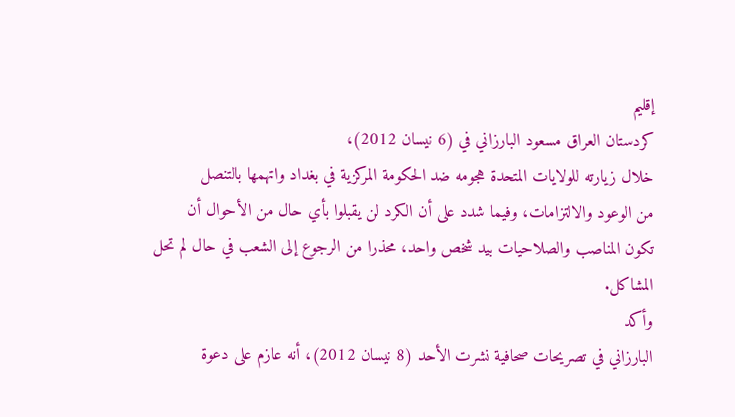إقليم
كردستان العراق مسعود البارزاني في (6 نيسان 2012)،
خلال زيارته للولايات المتحدة هجومه ضد الحكومة المركزية في بغداد واتهمها بالتنصل
من الوعود والالتزامات، وفيما شدد على أن الكرد لن يقبلوا بأي حال من الأحوال أن
تكون المناصب والصلاحيات بيد شخص واحد، محذرا من الرجوع إلى الشعب في حال لم تحل
المشاكل.
وأكد
البارزاني في تصريحات صحافية نشرت الأحد (8 نيسان 2012)، أنه عازم على دعوة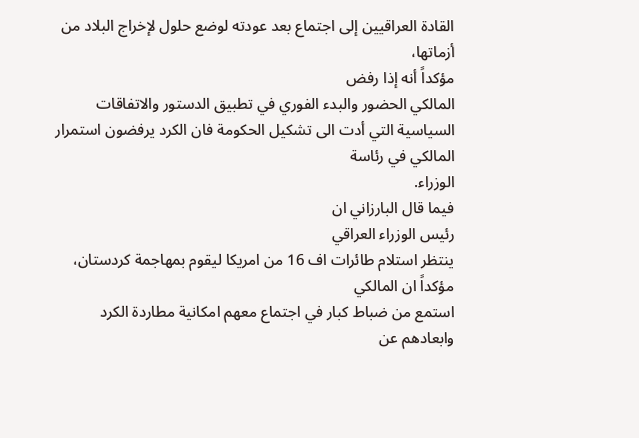القادة العراقيين إلى اجتماع بعد عودته لوضع حلول لإخراج البلاد من أزماتها،
مؤكداً أنه إذا رفض
المالكي الحضور والبدء الفوري في تطبيق الدستور والاتفاقات
السياسية التي أدت الى تشكيل الحكومة فان الكرد يرفضون استمرار المالكي في رئاسة
الوزراء.
فيما قال البارزاني ان
رئيس الوزراء العراقي
ينتظر استلام طائرات اف 16 من امريكا ليقوم بمهاجمة كردستان، مؤكداً ان المالكي
استمع من ضباط كبار في اجتماع معهم امكانية مطاردة الكرد وابعادهم عن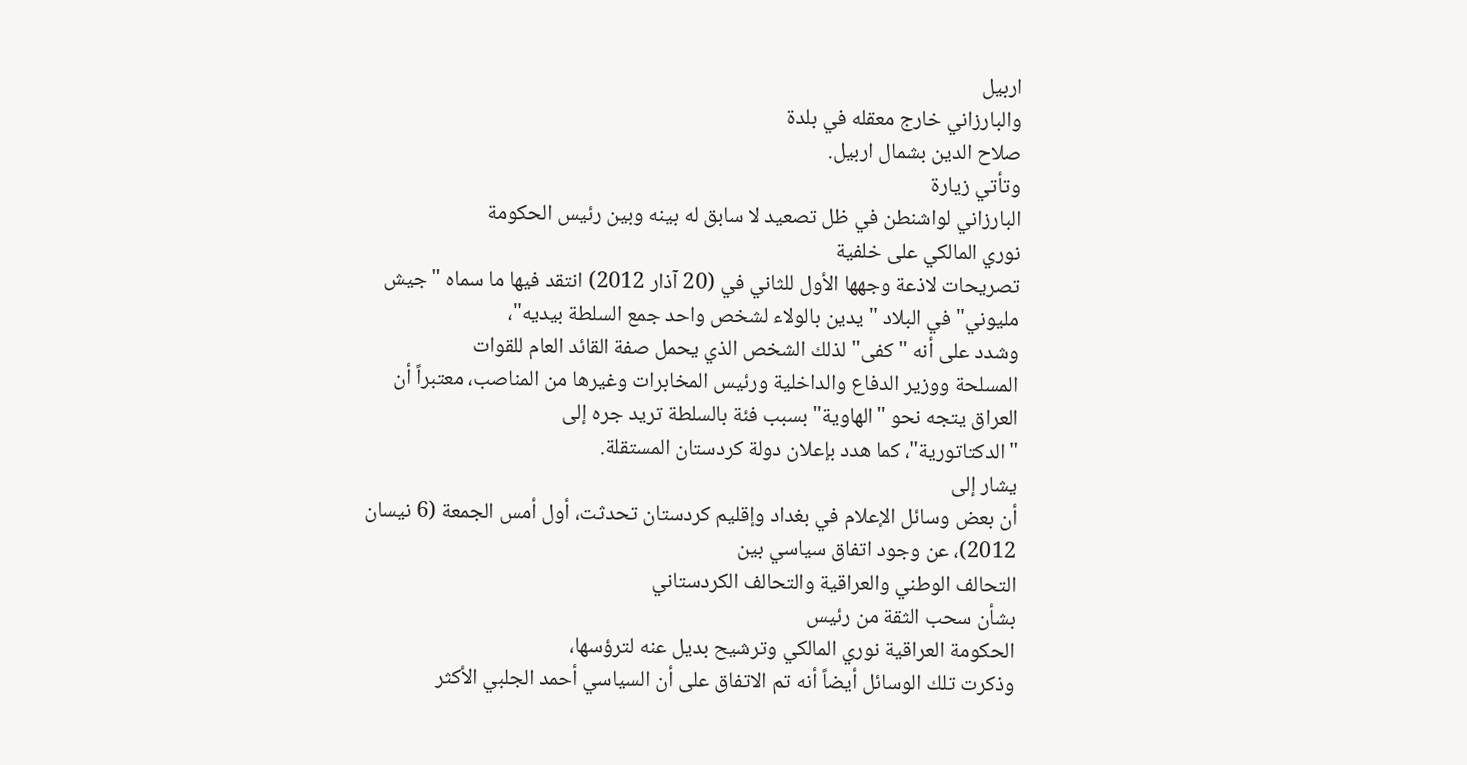اربيل
والبارزاني خارج معقله في بلدة
صلاح الدين بشمال اربيل.
وتأتي زيارة
البارزاني لواشنطن في ظل تصعيد لا سابق له بينه وبين رئيس الحكومة
نوري المالكي على خلفية
تصريحات لاذعة وجهها الأول للثاني في (20 آذار 2012) انتقد فيها ما سماه "جيش
مليوني" في البلاد "يدين بالولاء لشخص واحد جمع السلطة بيديه"،
وشدد على أنه "كفى" لذلك الشخص الذي يحمل صفة القائد العام للقوات
المسلحة ووزير الدفاع والداخلية ورئيس المخابرات وغيرها من المناصب، معتبراً أن
العراق يتجه نحو "الهاوية" بسبب فئة بالسلطة تريد جره إلى
"الدكتاتورية"، كما هدد بإعلان دولة كردستان المستقلة.
يشار إلى
أن بعض وسائل الإعلام في بغداد وإقليم كردستان تحدثت، أول أمس الجمعة (6 نيسان
2012)، عن وجود اتفاق سياسي بين
التحالف الوطني والعراقية والتحالف الكردستاني
بشأن سحب الثقة من رئيس
الحكومة العراقية نوري المالكي وترشيح بديل عنه لترؤسها،
وذكرت تلك الوسائل أيضاً أنه تم الاتفاق على أن السياسي أحمد الجلبي الأكثر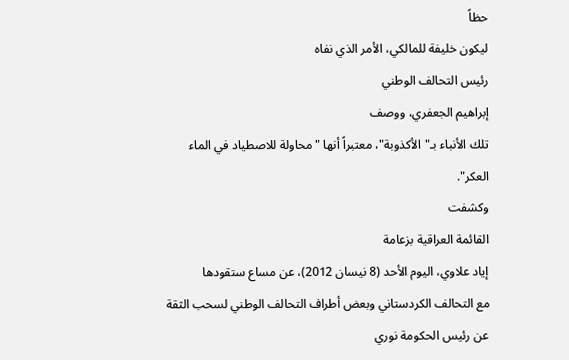حظاً
ليكون خليفة للمالكي، الأمر الذي نفاه
رئيس التحالف الوطني
إبراهيم الجعفري، ووصف
تلك الأنباء بـ"الأكذوبة"، معتبراً أنها "محاولة للاصطياد في الماء
العكر".
وكشفت
القائمة العراقية بزعامة
إياد علاوي، اليوم الأحد (8 نيسان 2012)، عن مساع ستقودها
مع التحالف الكردستاني وبعض أطراف التحالف الوطني لسحب الثقة عن رئيس الحكومة نوري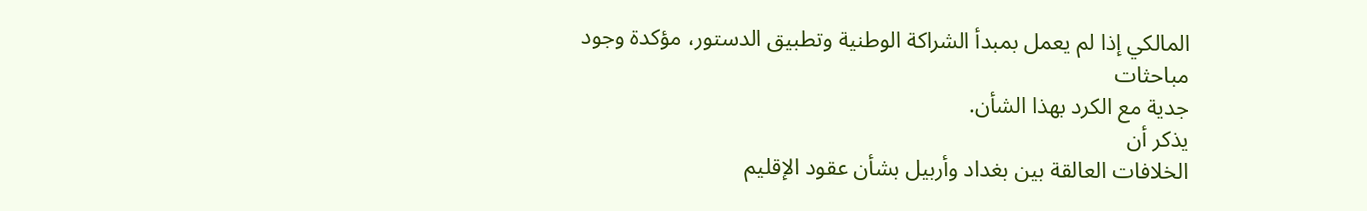المالكي إذا لم يعمل بمبدأ الشراكة الوطنية وتطبيق الدستور، مؤكدة وجود مباحثات
جدية مع الكرد بهذا الشأن.
يذكر أن
الخلافات العالقة بين بغداد وأربيل بشأن عقود الإقليم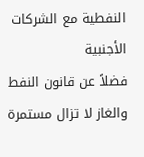النفطية مع الشركات الأجنبية
فضلاً عن قانون النفط والغاز لا تزال مستمرة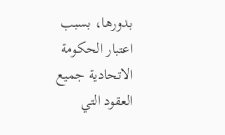بدورها، بسبب اعتبار الحكومة
الاتحادية جميع العقود التي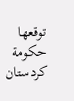توقعها حكومة كردستان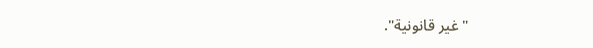"غير قانونية".